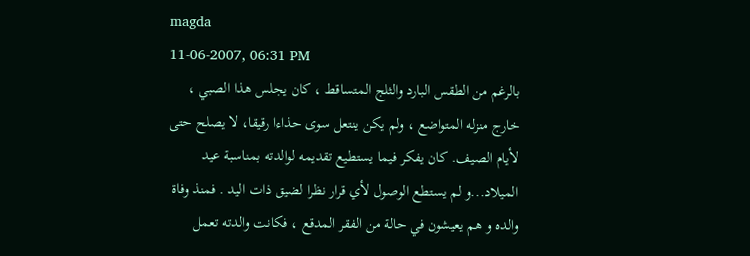magda
11-06-2007, 06:31 PM
بالرغم من الطقس البارد والثلج المتساقط ، كان يجلس هذا الصبي ، خارج منزله المتواضع ، ولم يكن ينتعل سوى حذاءا رقيقا، لا يصلح حتى لأيام الصيف. كان يفكر فيما يستطيع تقديمه لوالدته بمناسبة عيد الميلاد...و لم يستطع الوصول لأي قرار نظرا لضيق ذات اليد . فمنذ وفاة والده و هم يعيشون في حالة من الفقر المدقع ، فكانت والدته تعمل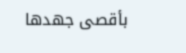بأقصى جهدها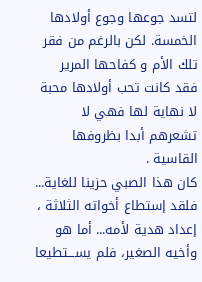لتسد جوعها وجوع أولادها الخمسة. لكن بالرغم من فقر تلك الأم و كفاحها المرير فقد كانت تحب أولادها محبة لا نهاية لها فهي لا تشعرهم أبدا بظروفها القاسية .
كان هذا الصبي حزينا للغاية... فلقد إستطاع أخواته الثلاثة ، إعداد هدية لأمه... أما هو وأخيه الصغير، فلم يســـتطيعا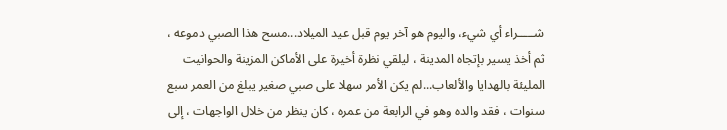شـــــراء أي شيء، واليوم هو آخر يوم قبل عيد الميلاد...مسح هذا الصبي دموعه ، ثم أخذ يسير بإتجاه المدينة ، ليلقي نظرة أخيرة على الأماكن المزينة والحوانيت المليئة بالهدايا والألعاب...لم يكن الأمر سهلا على صبي صغير يبلغ من العمر سبع سنوات ، فقد والده وهو في الرابعة من عمره ، كان ينظر من خلال الواجهات ، إلى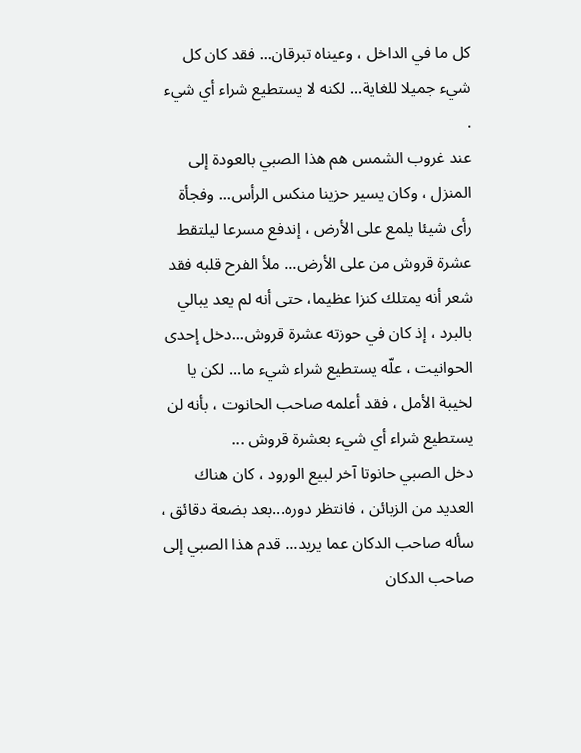كل ما في الداخل ، وعيناه تبرقان... فقد كان كل شيء جميلا للغاية... لكنه لا يستطيع شراء أي شيء .
عند غروب الشمس هم هذا الصبي بالعودة إلى المنزل ، وكان يسير حزينا منكس الرأس... وفجأة رأى شيئا يلمع على الأرض ، إندفع مسرعا ليلتقط عشرة قروش من على الأرض... ملأ الفرح قلبه فقد شعر أنه يمتلك كنزا عظيما، حتى أنه لم يعد يبالي بالبرد ، إذ كان في حوزته عشرة قروش...دخل إحدى الحوانيت ، علّه يستطيع شراء شيء ما... لكن يا لخيبة الأمل ، فقد أعلمه صاحب الحانوت ، بأنه لن يستطيع شراء أي شيء بعشرة قروش ...
دخل الصبي حانوتا آخر لبيع الورود ، كان هناك العديد من الزبائن ، فانتظر دوره...بعد بضعة دقائق ، سأله صاحب الدكان عما يريد... قدم هذا الصبي إلى صاحب الدكان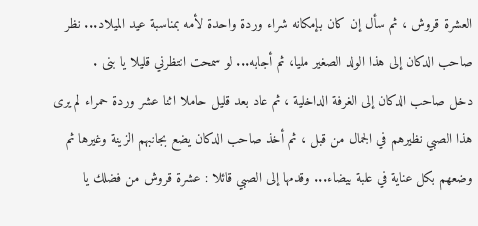العشرة قروش ، ثم سأل إن كان بإمكانه شراء وردة واحدة لأمه بمناسبة عيد الميلاد... نظر صاحب الدكان إلى هذا الولد الصغير مليا، ثم أجابه... لو سمحت انتظرني قليلا يا بنى .
دخل صاحب الدكان إلى الغرفة الداخلية ، ثم عاد بعد قليل حاملا اثنا عشر وردة حمراء لم يرى هذا الصبي نظيرهم في الجمال من قبل ، ثم أخذ صاحب الدكان يضع بجانبهم الزينة وغيرها ثم وضعهم بكل عناية في علبة بيضاء... وقدمها إلى الصبي قائلا : عشرة قروش من فضلك يا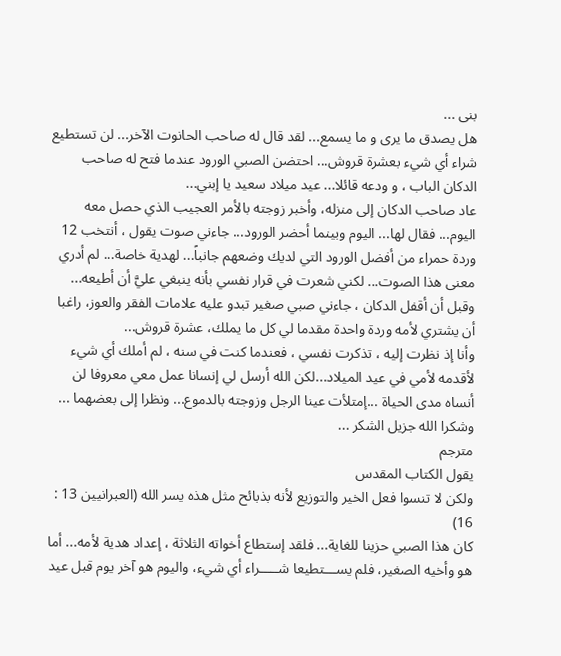بنى ...
هل يصدق ما يرى و ما يسمع... لقد قال له صاحب الحانوت الآخر... لن تستطيع شراء أي شيء بعشرة قروش... احتضن الصبي الورود عندما فتح له صاحب الدكان الباب ، و ودعه قائلا... عيد ميلاد سعيد يا إبني...
عاد صاحب الدكان إلى منزله، وأخبر زوجته بالأمر العجيب الذي حصل معه اليوم... فقال لها... اليوم وبينما أحضر الورود... جاءني صوت يقول ، أنتخب 12 وردة حمراء من أفضل الورود التي لديك وضعهم جانباً... لهدية خاصة... لم أدري معنى هذا الصوت... لكني شعرت في قرار نفسي بأنه ينبغي عليَّ أن أطيعه... وقبل أن أقفل الدكان ، جاءني صبي صغير تبدو عليه علامات الفقر والعوز، راغبا أن يشتري لأمه وردة واحدة مقدما لي كل ما يملك، عشرة قروش...
وأنا إذ نظرت إليه ، تذكرت نفسي ، فعندما كنت في سنه ، لم أملك أي شيء لأقدمه لأمي في عيد الميلاد...لكن الله أرسل لي إنسانا عمل معي معروفا لن أنساه مدى الحياة ...إمتلأت عينا الرجل وزوجته بالدموع... ونظرا إلى بعضهما ... وشكرا الله جزيل الشكر ...
مترجم
يقول الكتاب المقدس
ولكن لا تنسوا فعل الخير والتوزيع لأنه بذبائح مثل هذه يسر الله (العبرانيين 13 : 16)
كان هذا الصبي حزينا للغاية... فلقد إستطاع أخواته الثلاثة ، إعداد هدية لأمه... أما هو وأخيه الصغير، فلم يســـتطيعا شـــــراء أي شيء، واليوم هو آخر يوم قبل عيد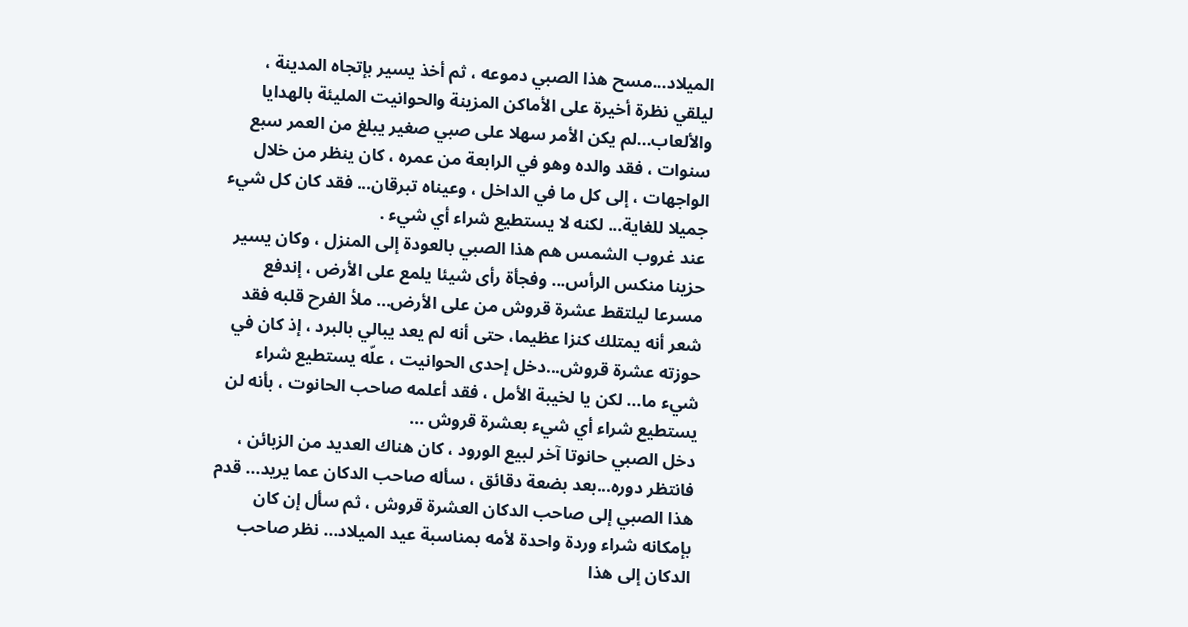الميلاد...مسح هذا الصبي دموعه ، ثم أخذ يسير بإتجاه المدينة ، ليلقي نظرة أخيرة على الأماكن المزينة والحوانيت المليئة بالهدايا والألعاب...لم يكن الأمر سهلا على صبي صغير يبلغ من العمر سبع سنوات ، فقد والده وهو في الرابعة من عمره ، كان ينظر من خلال الواجهات ، إلى كل ما في الداخل ، وعيناه تبرقان... فقد كان كل شيء جميلا للغاية... لكنه لا يستطيع شراء أي شيء .
عند غروب الشمس هم هذا الصبي بالعودة إلى المنزل ، وكان يسير حزينا منكس الرأس... وفجأة رأى شيئا يلمع على الأرض ، إندفع مسرعا ليلتقط عشرة قروش من على الأرض... ملأ الفرح قلبه فقد شعر أنه يمتلك كنزا عظيما، حتى أنه لم يعد يبالي بالبرد ، إذ كان في حوزته عشرة قروش...دخل إحدى الحوانيت ، علّه يستطيع شراء شيء ما... لكن يا لخيبة الأمل ، فقد أعلمه صاحب الحانوت ، بأنه لن يستطيع شراء أي شيء بعشرة قروش ...
دخل الصبي حانوتا آخر لبيع الورود ، كان هناك العديد من الزبائن ، فانتظر دوره...بعد بضعة دقائق ، سأله صاحب الدكان عما يريد... قدم هذا الصبي إلى صاحب الدكان العشرة قروش ، ثم سأل إن كان بإمكانه شراء وردة واحدة لأمه بمناسبة عيد الميلاد... نظر صاحب الدكان إلى هذا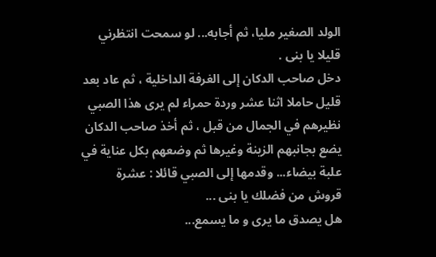الولد الصغير مليا، ثم أجابه... لو سمحت انتظرني قليلا يا بنى .
دخل صاحب الدكان إلى الغرفة الداخلية ، ثم عاد بعد قليل حاملا اثنا عشر وردة حمراء لم يرى هذا الصبي نظيرهم في الجمال من قبل ، ثم أخذ صاحب الدكان يضع بجانبهم الزينة وغيرها ثم وضعهم بكل عناية في علبة بيضاء... وقدمها إلى الصبي قائلا : عشرة قروش من فضلك يا بنى ...
هل يصدق ما يرى و ما يسمع...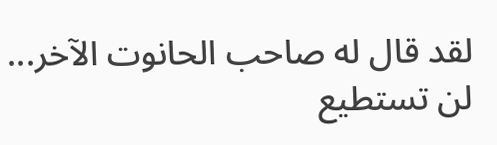لقد قال له صاحب الحانوت الآخر... لن تستطيع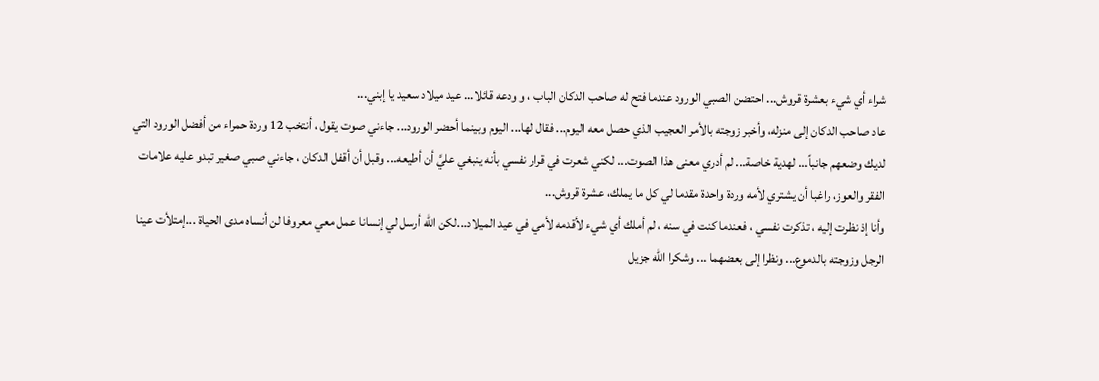شراء أي شيء بعشرة قروش... احتضن الصبي الورود عندما فتح له صاحب الدكان الباب ، و ودعه قائلا... عيد ميلاد سعيد يا إبني...
عاد صاحب الدكان إلى منزله، وأخبر زوجته بالأمر العجيب الذي حصل معه اليوم... فقال لها... اليوم وبينما أحضر الورود... جاءني صوت يقول ، أنتخب 12 وردة حمراء من أفضل الورود التي لديك وضعهم جانباً... لهدية خاصة... لم أدري معنى هذا الصوت... لكني شعرت في قرار نفسي بأنه ينبغي عليَّ أن أطيعه... وقبل أن أقفل الدكان ، جاءني صبي صغير تبدو عليه علامات الفقر والعوز، راغبا أن يشتري لأمه وردة واحدة مقدما لي كل ما يملك، عشرة قروش...
وأنا إذ نظرت إليه ، تذكرت نفسي ، فعندما كنت في سنه ، لم أملك أي شيء لأقدمه لأمي في عيد الميلاد...لكن الله أرسل لي إنسانا عمل معي معروفا لن أنساه مدى الحياة ...إمتلأت عينا الرجل وزوجته بالدموع... ونظرا إلى بعضهما ... وشكرا الله جزيل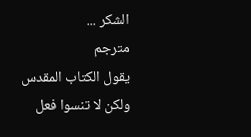الشكر ...
مترجم
يقول الكتاب المقدس
ولكن لا تنسوا فعل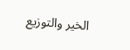الخير والتوزيع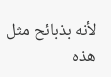لأنه بذبائح مثل هذه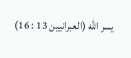يسر الله (العبرانيين 13 : 16)